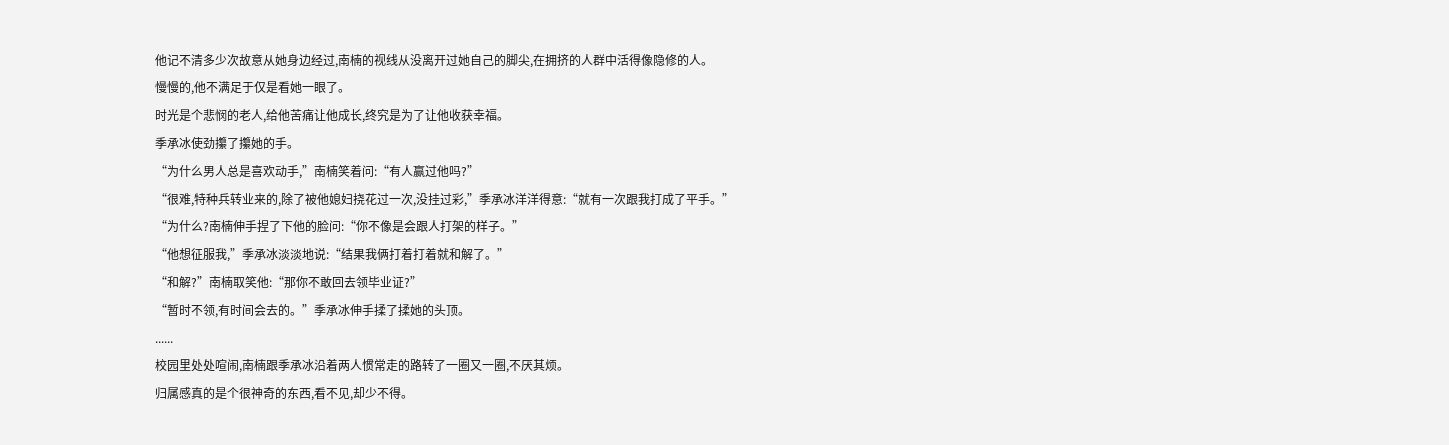他记不清多少次故意从她身边经过,南楠的视线从没离开过她自己的脚尖,在拥挤的人群中活得像隐修的人。
慢慢的,他不满足于仅是看她一眼了。
时光是个悲悯的老人,给他苦痛让他成长,终究是为了让他收获幸福。
季承冰使劲攥了攥她的手。
“为什么男人总是喜欢动手,”南楠笑着问:“有人赢过他吗?”
“很难,特种兵转业来的,除了被他媳妇挠花过一次,没挂过彩,”季承冰洋洋得意:“就有一次跟我打成了平手。”
“为什么?南楠伸手捏了下他的脸问:“你不像是会跟人打架的样子。”
“他想征服我,”季承冰淡淡地说:“结果我俩打着打着就和解了。”
“和解?”南楠取笑他:“那你不敢回去领毕业证?”
“暂时不领,有时间会去的。”季承冰伸手揉了揉她的头顶。
......
校园里处处喧闹,南楠跟季承冰沿着两人惯常走的路转了一圈又一圈,不厌其烦。
归属感真的是个很神奇的东西,看不见,却少不得。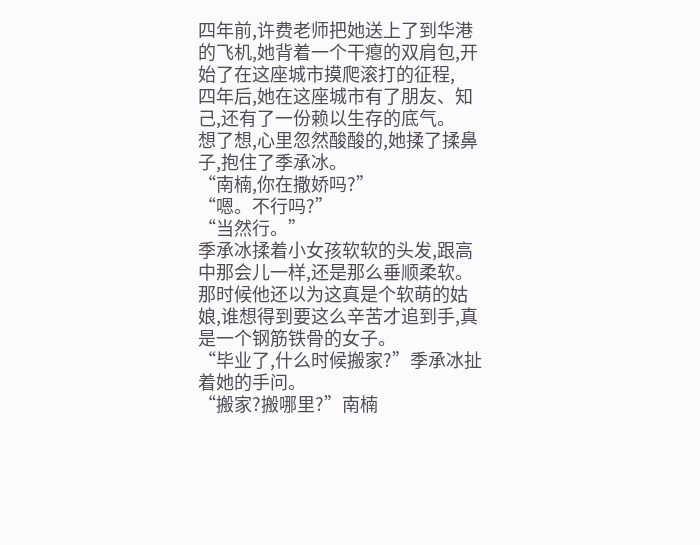四年前,许费老师把她送上了到华港的飞机,她背着一个干瘪的双肩包,开始了在这座城市摸爬滚打的征程,
四年后,她在这座城市有了朋友、知己,还有了一份赖以生存的底气。
想了想,心里忽然酸酸的,她揉了揉鼻子,抱住了季承冰。
“南楠,你在撒娇吗?”
“嗯。不行吗?”
“当然行。”
季承冰揉着小女孩软软的头发,跟高中那会儿一样,还是那么垂顺柔软。
那时候他还以为这真是个软萌的姑娘,谁想得到要这么辛苦才追到手,真是一个钢筋铁骨的女子。
“毕业了,什么时候搬家?”季承冰扯着她的手问。
“搬家?搬哪里?”南楠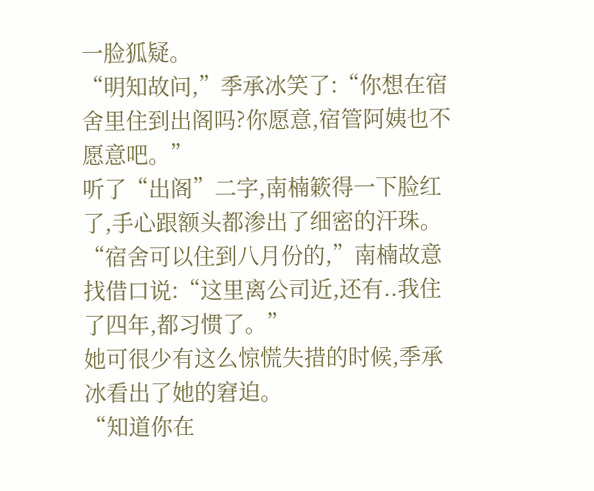一脸狐疑。
“明知故问,”季承冰笑了:“你想在宿舍里住到出阁吗?你愿意,宿管阿姨也不愿意吧。”
听了“出阁”二字,南楠簌得一下脸红了,手心跟额头都渗出了细密的汗珠。
“宿舍可以住到八月份的,”南楠故意找借口说:“这里离公司近,还有..我住了四年,都习惯了。”
她可很少有这么惊慌失措的时候,季承冰看出了她的窘迫。
“知道你在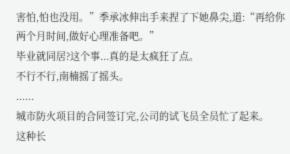害怕,怕也没用。”季承冰伸出手来捏了下她鼻尖,道:“再给你两个月时间,做好心理准备吧。”
毕业就同居?这个事...真的是太疯狂了点。
不行不行,南楠摇了摇头。
......
城市防火项目的合同签订完,公司的试飞员全员忙了起来。
这种长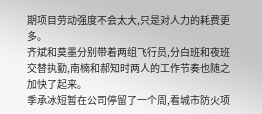期项目劳动强度不会太大,只是对人力的耗费更多。
齐斌和莫墨分别带着两组飞行员,分白班和夜班交替执勤,南楠和郝知时两人的工作节奏也随之加快了起来。
季承冰短暂在公司停留了一个周,看城市防火项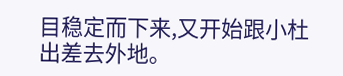目稳定而下来,又开始跟小杜出差去外地。